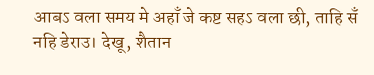आबऽ वला समय मे अहाँ जे कष्ट सहऽ वला छी, ताहि सँ नहि डेराउ। देखू, शैतान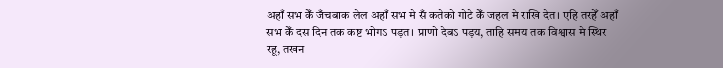अहाँ सभ केँ जँचबाक लेल अहाँ सभ मे सँ कतेको गोटे केँ जहल मे राखि देत। एहि तरहेँ अहाँ सभ केँ दस दिन तक कष्ट भोगऽ पड़त। प्राणो देबऽ पड़य, ताहि समय तक विश्वास मे स्थिर रहू, तखन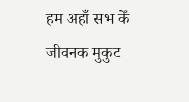हम अहाँ सभ केँ जीवनक मुकुट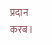प्रदान करब।